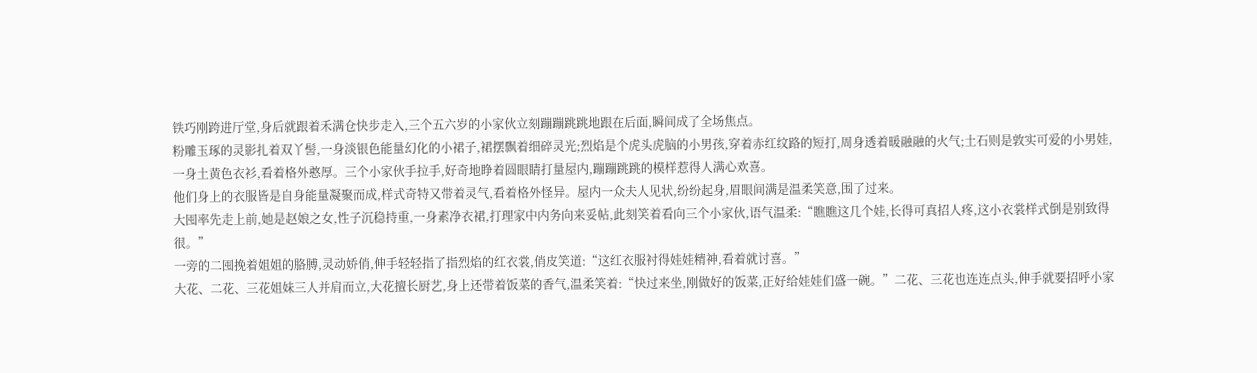铁巧刚跨进厅堂,身后就跟着禾满仓快步走入,三个五六岁的小家伙立刻蹦蹦跳跳地跟在后面,瞬间成了全场焦点。
粉雕玉琢的灵影扎着双丫髻,一身淡银色能量幻化的小裙子,裙摆飘着细碎灵光;烈焰是个虎头虎脑的小男孩,穿着赤红纹路的短打,周身透着暖融融的火气;土石则是敦实可爱的小男娃,一身土黄色衣衫,看着格外憨厚。三个小家伙手拉手,好奇地睁着圆眼睛打量屋内,蹦蹦跳跳的模样惹得人满心欢喜。
他们身上的衣服皆是自身能量凝聚而成,样式奇特又带着灵气,看着格外怪异。屋内一众夫人见状,纷纷起身,眉眼间满是温柔笑意,围了过来。
大囤率先走上前,她是赵娘之女,性子沉稳持重,一身素净衣裙,打理家中内务向来妥帖,此刻笑着看向三个小家伙,语气温柔:“瞧瞧这几个娃,长得可真招人疼,这小衣裳样式倒是别致得很。”
一旁的二囤挽着姐姐的胳膊,灵动娇俏,伸手轻轻指了指烈焰的红衣裳,俏皮笑道:“这红衣服衬得娃娃精神,看着就讨喜。”
大花、二花、三花姐妹三人并肩而立,大花擅长厨艺,身上还带着饭菜的香气,温柔笑着:“快过来坐,刚做好的饭菜,正好给娃娃们盛一碗。”二花、三花也连连点头,伸手就要招呼小家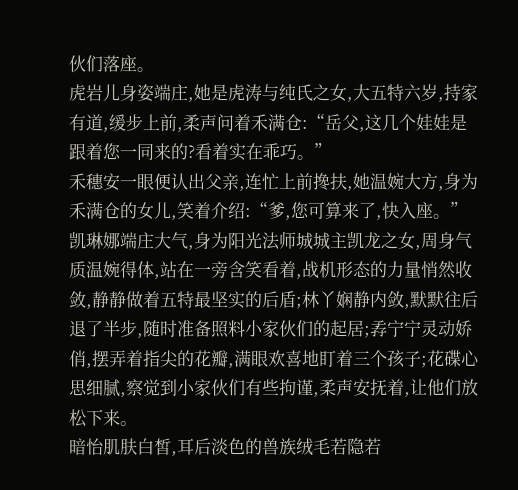伙们落座。
虎岩儿身姿端庄,她是虎涛与纯氏之女,大五特六岁,持家有道,缓步上前,柔声问着禾满仓:“岳父,这几个娃娃是跟着您一同来的?看着实在乖巧。”
禾穗安一眼便认出父亲,连忙上前搀扶,她温婉大方,身为禾满仓的女儿,笑着介绍:“爹,您可算来了,快入座。”
凯琳娜端庄大气,身为阳光法师城城主凯龙之女,周身气质温婉得体,站在一旁含笑看着,战机形态的力量悄然收敛,静静做着五特最坚实的后盾;林丫娴静内敛,默默往后退了半步,随时准备照料小家伙们的起居;孨宁宁灵动娇俏,摆弄着指尖的花瓣,满眼欢喜地盯着三个孩子;花碟心思细腻,察觉到小家伙们有些拘谨,柔声安抚着,让他们放松下来。
暗怡肌肤白皙,耳后淡色的兽族绒毛若隐若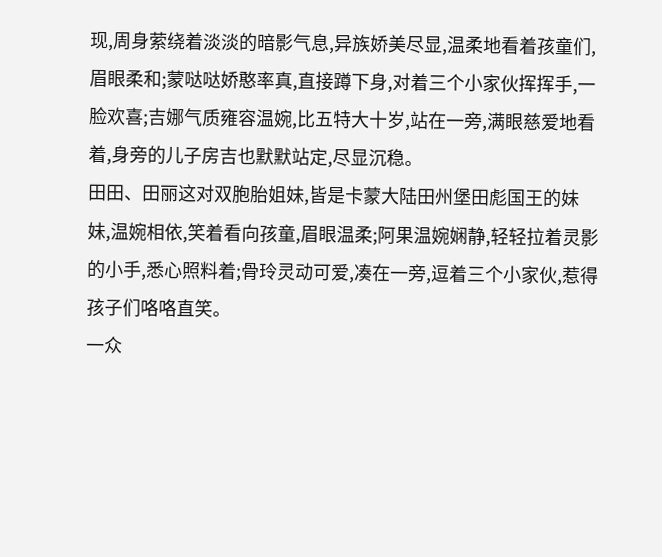现,周身萦绕着淡淡的暗影气息,异族娇美尽显,温柔地看着孩童们,眉眼柔和;蒙哒哒娇憨率真,直接蹲下身,对着三个小家伙挥挥手,一脸欢喜;吉娜气质雍容温婉,比五特大十岁,站在一旁,满眼慈爱地看着,身旁的儿子房吉也默默站定,尽显沉稳。
田田、田丽这对双胞胎姐妹,皆是卡蒙大陆田州堡田彪国王的妹妹,温婉相依,笑着看向孩童,眉眼温柔;阿果温婉娴静,轻轻拉着灵影的小手,悉心照料着;骨玲灵动可爱,凑在一旁,逗着三个小家伙,惹得孩子们咯咯直笑。
一众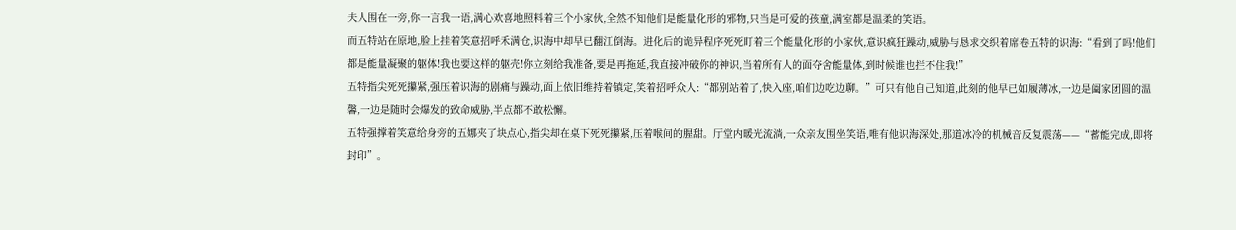夫人围在一旁,你一言我一语,满心欢喜地照料着三个小家伙,全然不知他们是能量化形的邪物,只当是可爱的孩童,满室都是温柔的笑语。
而五特站在原地,脸上挂着笑意招呼禾满仓,识海中却早已翻江倒海。进化后的诡异程序死死盯着三个能量化形的小家伙,意识疯狂躁动,威胁与恳求交织着席卷五特的识海:“看到了吗!他们都是能量凝聚的躯体!我也要这样的躯壳!你立刻给我准备,要是再拖延,我直接冲破你的神识,当着所有人的面夺舍能量体,到时候谁也拦不住我!”
五特指尖死死攥紧,强压着识海的剧痛与躁动,面上依旧维持着镇定,笑着招呼众人:“都别站着了,快入座,咱们边吃边聊。”可只有他自己知道,此刻的他早已如履薄冰,一边是阖家团圆的温馨,一边是随时会爆发的致命威胁,半点都不敢松懈。
五特强撑着笑意给身旁的五娜夹了块点心,指尖却在桌下死死攥紧,压着喉间的腥甜。厅堂内暖光流淌,一众亲友围坐笑语,唯有他识海深处,那道冰冷的机械音反复震荡——“蓄能完成,即将封印”。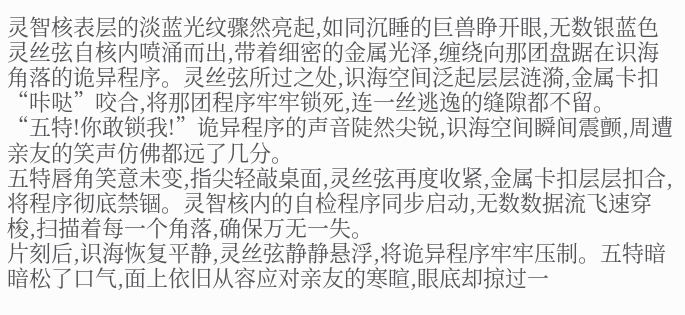灵智核表层的淡蓝光纹骤然亮起,如同沉睡的巨兽睁开眼,无数银蓝色灵丝弦自核内喷涌而出,带着细密的金属光泽,缠绕向那团盘踞在识海角落的诡异程序。灵丝弦所过之处,识海空间泛起层层涟漪,金属卡扣“咔哒”咬合,将那团程序牢牢锁死,连一丝逃逸的缝隙都不留。
“五特!你敢锁我!”诡异程序的声音陡然尖锐,识海空间瞬间震颤,周遭亲友的笑声仿佛都远了几分。
五特唇角笑意未变,指尖轻敲桌面,灵丝弦再度收紧,金属卡扣层层扣合,将程序彻底禁锢。灵智核内的自检程序同步启动,无数数据流飞速穿梭,扫描着每一个角落,确保万无一失。
片刻后,识海恢复平静,灵丝弦静静悬浮,将诡异程序牢牢压制。五特暗暗松了口气,面上依旧从容应对亲友的寒暄,眼底却掠过一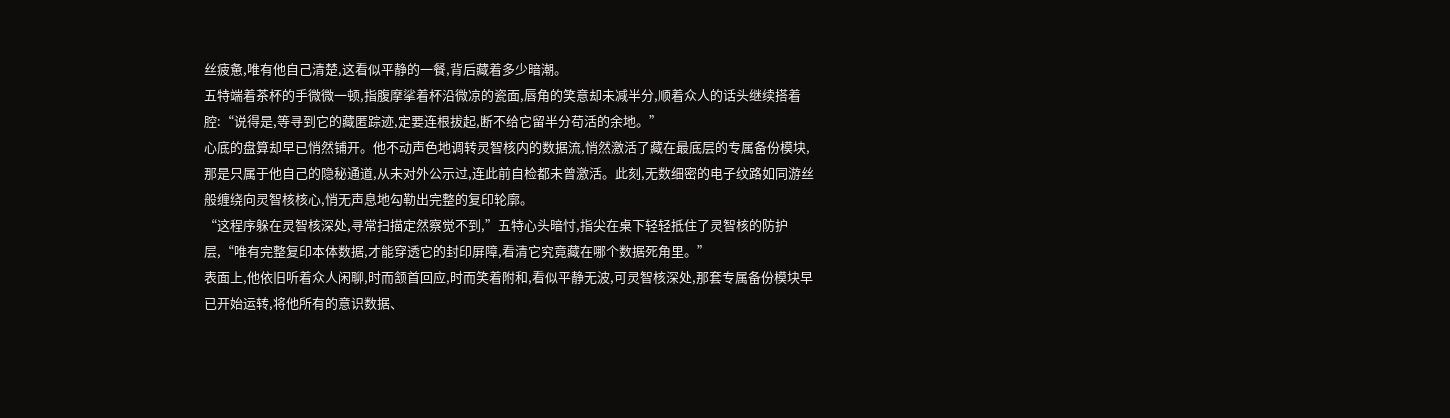丝疲惫,唯有他自己清楚,这看似平静的一餐,背后藏着多少暗潮。
五特端着茶杯的手微微一顿,指腹摩挲着杯沿微凉的瓷面,唇角的笑意却未减半分,顺着众人的话头继续搭着腔:“说得是,等寻到它的藏匿踪迹,定要连根拔起,断不给它留半分苟活的余地。”
心底的盘算却早已悄然铺开。他不动声色地调转灵智核内的数据流,悄然激活了藏在最底层的专属备份模块,那是只属于他自己的隐秘通道,从未对外公示过,连此前自检都未曾激活。此刻,无数细密的电子纹路如同游丝般缠绕向灵智核核心,悄无声息地勾勒出完整的复印轮廓。
“这程序躲在灵智核深处,寻常扫描定然察觉不到,”五特心头暗忖,指尖在桌下轻轻抵住了灵智核的防护层,“唯有完整复印本体数据,才能穿透它的封印屏障,看清它究竟藏在哪个数据死角里。”
表面上,他依旧听着众人闲聊,时而颔首回应,时而笑着附和,看似平静无波,可灵智核深处,那套专属备份模块早已开始运转,将他所有的意识数据、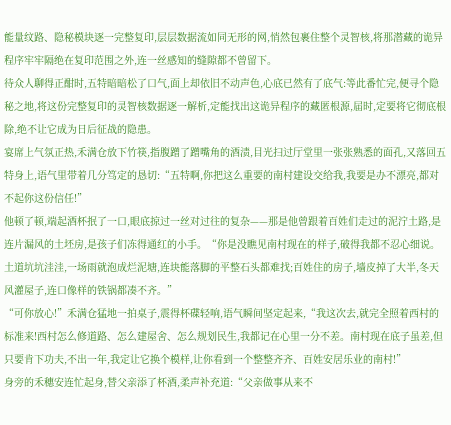能量纹路、隐秘模块逐一完整复印,层层数据流如同无形的网,悄然包裹住整个灵智核,将那潜藏的诡异程序牢牢隔绝在复印范围之外,连一丝感知的缝隙都不曾留下。
待众人聊得正酣时,五特暗暗松了口气,面上却依旧不动声色,心底已然有了底气:等此番忙完,便寻个隐秘之地,将这份完整复印的灵智核数据逐一解析,定能找出这诡异程序的藏匿根源,届时,定要将它彻底根除,绝不让它成为日后征战的隐患。
宴席上气氛正热,禾满仓放下竹筷,指腹蹭了蹭嘴角的酒渍,目光扫过厅堂里一张张熟悉的面孔,又落回五特身上,语气里带着几分笃定的恳切:“五特啊,你把这么重要的南村建设交给我,我要是办不漂亮,都对不起你这份信任!”
他顿了顿,端起酒杯抿了一口,眼底掠过一丝对过往的复杂——那是他曾跟着百姓们走过的泥泞土路,是连片漏风的土坯房,是孩子们冻得通红的小手。“你是没瞧见南村现在的样子,破得我都不忍心细说。土道坑坑洼洼,一场雨就泡成烂泥塘,连块能落脚的平整石头都难找;百姓住的房子,墙皮掉了大半,冬天风灌屋子,连口像样的铁锅都凑不齐。”
“可你放心!”禾满仓猛地一拍桌子,震得杯碟轻响,语气瞬间坚定起来,“我这次去,就完全照着西村的标准来!西村怎么修道路、怎么建屋舍、怎么规划民生,我都记在心里一分不差。南村现在底子虽差,但只要肯下功夫,不出一年,我定让它换个模样,让你看到一个整整齐齐、百姓安居乐业的南村!”
身旁的禾穗安连忙起身,替父亲添了杯酒,柔声补充道:“父亲做事从来不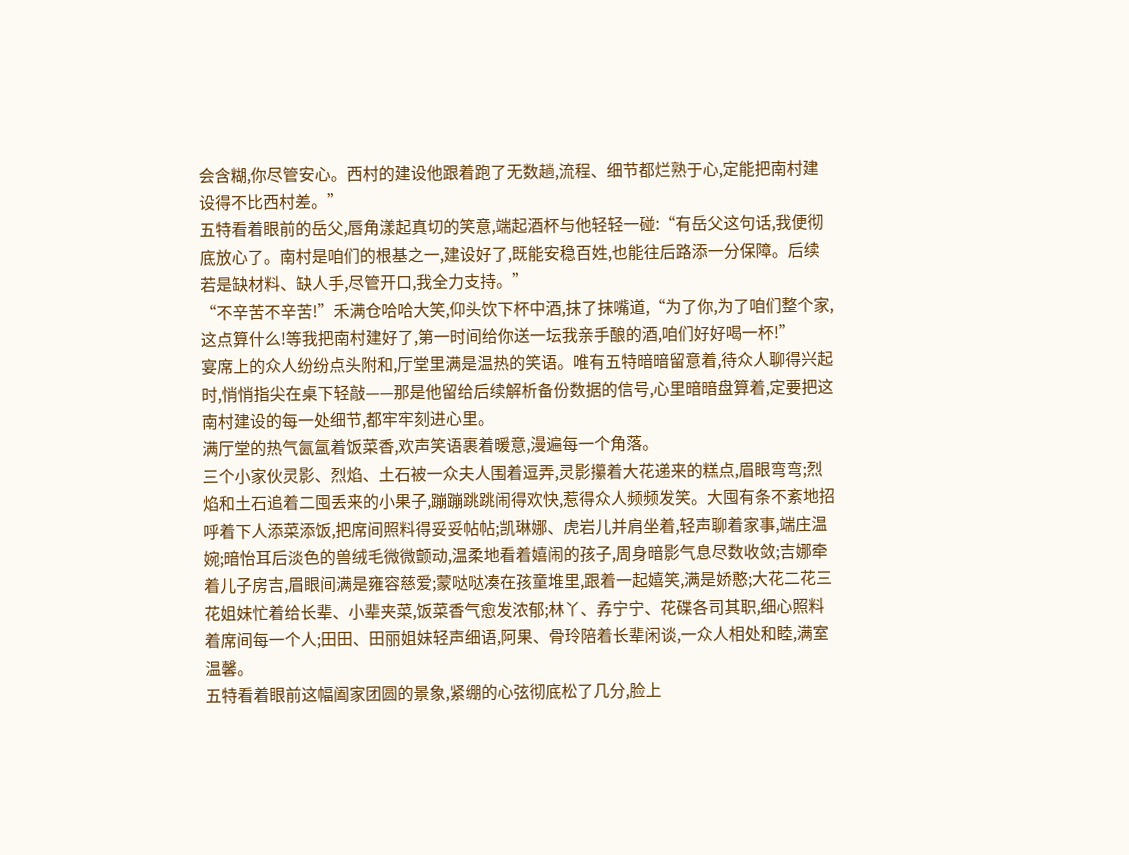会含糊,你尽管安心。西村的建设他跟着跑了无数趟,流程、细节都烂熟于心,定能把南村建设得不比西村差。”
五特看着眼前的岳父,唇角漾起真切的笑意,端起酒杯与他轻轻一碰:“有岳父这句话,我便彻底放心了。南村是咱们的根基之一,建设好了,既能安稳百姓,也能往后路添一分保障。后续若是缺材料、缺人手,尽管开口,我全力支持。”
“不辛苦不辛苦!”禾满仓哈哈大笑,仰头饮下杯中酒,抹了抹嘴道,“为了你,为了咱们整个家,这点算什么!等我把南村建好了,第一时间给你送一坛我亲手酿的酒,咱们好好喝一杯!”
宴席上的众人纷纷点头附和,厅堂里满是温热的笑语。唯有五特暗暗留意着,待众人聊得兴起时,悄悄指尖在桌下轻敲——那是他留给后续解析备份数据的信号,心里暗暗盘算着,定要把这南村建设的每一处细节,都牢牢刻进心里。
满厅堂的热气氤氲着饭菜香,欢声笑语裹着暖意,漫遍每一个角落。
三个小家伙灵影、烈焰、土石被一众夫人围着逗弄,灵影攥着大花递来的糕点,眉眼弯弯;烈焰和土石追着二囤丢来的小果子,蹦蹦跳跳闹得欢快,惹得众人频频发笑。大囤有条不紊地招呼着下人添菜添饭,把席间照料得妥妥帖帖;凯琳娜、虎岩儿并肩坐着,轻声聊着家事,端庄温婉;暗怡耳后淡色的兽绒毛微微颤动,温柔地看着嬉闹的孩子,周身暗影气息尽数收敛;吉娜牵着儿子房吉,眉眼间满是雍容慈爱;蒙哒哒凑在孩童堆里,跟着一起嬉笑,满是娇憨;大花二花三花姐妹忙着给长辈、小辈夹菜,饭菜香气愈发浓郁;林丫、孨宁宁、花碟各司其职,细心照料着席间每一个人;田田、田丽姐妹轻声细语,阿果、骨玲陪着长辈闲谈,一众人相处和睦,满室温馨。
五特看着眼前这幅阖家团圆的景象,紧绷的心弦彻底松了几分,脸上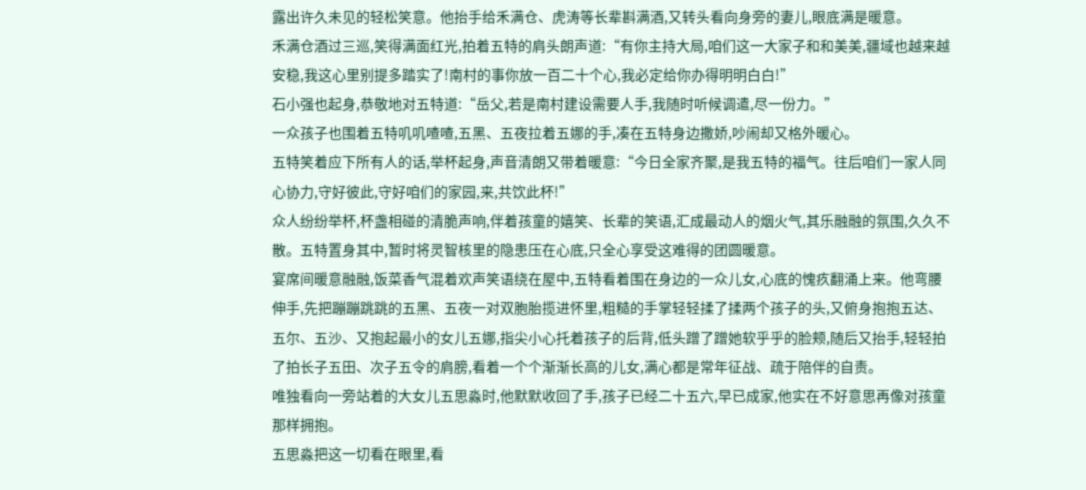露出许久未见的轻松笑意。他抬手给禾满仓、虎涛等长辈斟满酒,又转头看向身旁的妻儿,眼底满是暖意。
禾满仓酒过三巡,笑得满面红光,拍着五特的肩头朗声道:“有你主持大局,咱们这一大家子和和美美,疆域也越来越安稳,我这心里别提多踏实了!南村的事你放一百二十个心,我必定给你办得明明白白!”
石小强也起身,恭敬地对五特道:“岳父,若是南村建设需要人手,我随时听候调遣,尽一份力。”
一众孩子也围着五特叽叽喳喳,五黑、五夜拉着五娜的手,凑在五特身边撒娇,吵闹却又格外暖心。
五特笑着应下所有人的话,举杯起身,声音清朗又带着暖意:“今日全家齐聚,是我五特的福气。往后咱们一家人同心协力,守好彼此,守好咱们的家园,来,共饮此杯!”
众人纷纷举杯,杯盏相碰的清脆声响,伴着孩童的嬉笑、长辈的笑语,汇成最动人的烟火气,其乐融融的氛围,久久不散。五特置身其中,暂时将灵智核里的隐患压在心底,只全心享受这难得的团圆暖意。
宴席间暖意融融,饭菜香气混着欢声笑语绕在屋中,五特看着围在身边的一众儿女,心底的愧疚翻涌上来。他弯腰伸手,先把蹦蹦跳跳的五黑、五夜一对双胞胎揽进怀里,粗糙的手掌轻轻揉了揉两个孩子的头,又俯身抱抱五达、五尔、五沙、又抱起最小的女儿五娜,指尖小心托着孩子的后背,低头蹭了蹭她软乎乎的脸颊,随后又抬手,轻轻拍了拍长子五田、次子五令的肩膀,看着一个个渐渐长高的儿女,满心都是常年征战、疏于陪伴的自责。
唯独看向一旁站着的大女儿五思淼时,他默默收回了手,孩子已经二十五六,早已成家,他实在不好意思再像对孩童那样拥抱。
五思淼把这一切看在眼里,看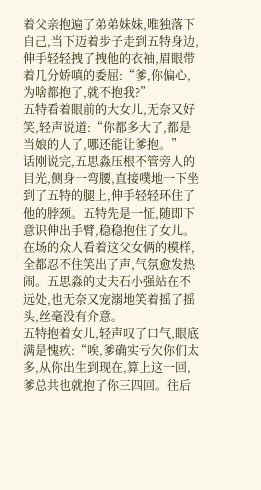着父亲抱遍了弟弟妹妹,唯独落下自己,当下迈着步子走到五特身边,伸手轻轻拽了拽他的衣袖,眉眼带着几分娇嗔的委屈:“爹,你偏心,为啥都抱了,就不抱我?”
五特看着眼前的大女儿,无奈又好笑,轻声说道:“你都多大了,都是当娘的人了,哪还能让爹抱。”
话刚说完,五思淼压根不管旁人的目光,侧身一弯腰,直接噗地一下坐到了五特的腿上,伸手轻轻环住了他的脖颈。五特先是一怔,随即下意识伸出手臂,稳稳抱住了女儿。
在场的众人看着这父女俩的模样,全都忍不住笑出了声,气氛愈发热闹。五思淼的丈夫石小强站在不远处,也无奈又宠溺地笑着摇了摇头,丝毫没有介意。
五特抱着女儿,轻声叹了口气,眼底满是愧疚:“唉,爹确实亏欠你们太多,从你出生到现在,算上这一回,爹总共也就抱了你三四回。往后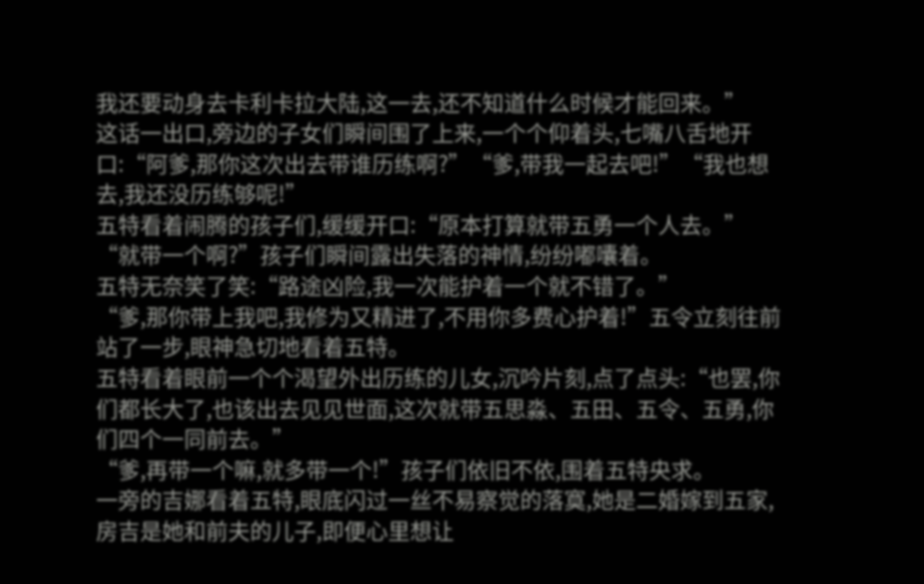我还要动身去卡利卡拉大陆,这一去,还不知道什么时候才能回来。”
这话一出口,旁边的子女们瞬间围了上来,一个个仰着头,七嘴八舌地开口:“阿爹,那你这次出去带谁历练啊?”“爹,带我一起去吧!”“我也想去,我还没历练够呢!”
五特看着闹腾的孩子们,缓缓开口:“原本打算就带五勇一个人去。”
“就带一个啊?”孩子们瞬间露出失落的神情,纷纷嘟囔着。
五特无奈笑了笑:“路途凶险,我一次能护着一个就不错了。”
“爹,那你带上我吧,我修为又精进了,不用你多费心护着!”五令立刻往前站了一步,眼神急切地看着五特。
五特看着眼前一个个渴望外出历练的儿女,沉吟片刻,点了点头:“也罢,你们都长大了,也该出去见见世面,这次就带五思淼、五田、五令、五勇,你们四个一同前去。”
“爹,再带一个嘛,就多带一个!”孩子们依旧不依,围着五特央求。
一旁的吉娜看着五特,眼底闪过一丝不易察觉的落寞,她是二婚嫁到五家,房吉是她和前夫的儿子,即便心里想让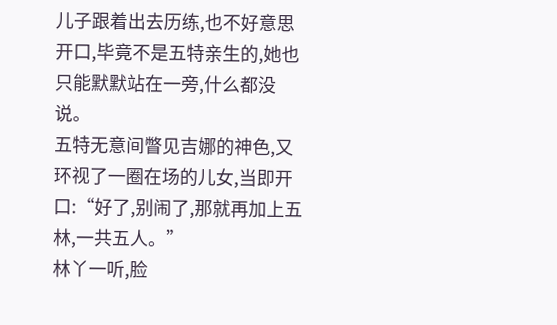儿子跟着出去历练,也不好意思开口,毕竟不是五特亲生的,她也只能默默站在一旁,什么都没说。
五特无意间瞥见吉娜的神色,又环视了一圈在场的儿女,当即开口:“好了,别闹了,那就再加上五林,一共五人。”
林丫一听,脸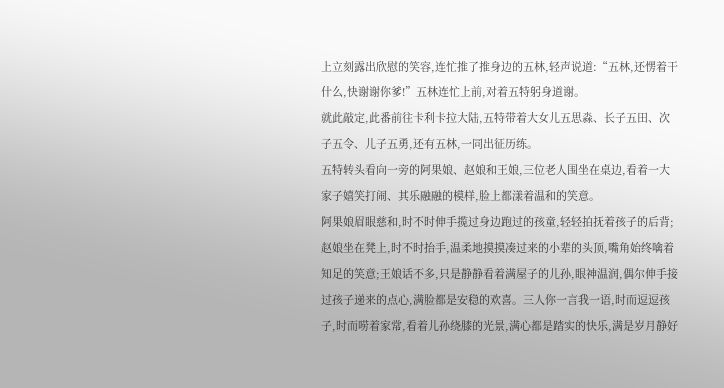上立刻露出欣慰的笑容,连忙推了推身边的五林,轻声说道:“五林,还愣着干什么,快谢谢你爹!”五林连忙上前,对着五特躬身道谢。
就此敲定,此番前往卡利卡拉大陆,五特带着大女儿五思淼、长子五田、次子五令、儿子五勇,还有五林,一同出征历练。
五特转头看向一旁的阿果娘、赵娘和王娘,三位老人围坐在桌边,看着一大家子嬉笑打闹、其乐融融的模样,脸上都漾着温和的笑意。
阿果娘眉眼慈和,时不时伸手揽过身边跑过的孩童,轻轻拍抚着孩子的后背;赵娘坐在凳上,时不时抬手,温柔地摸摸凑过来的小辈的头顶,嘴角始终噙着知足的笑意;王娘话不多,只是静静看着满屋子的儿孙,眼神温润,偶尔伸手接过孩子递来的点心,满脸都是安稳的欢喜。三人你一言我一语,时而逗逗孩子,时而唠着家常,看着儿孙绕膝的光景,满心都是踏实的快乐,满是岁月静好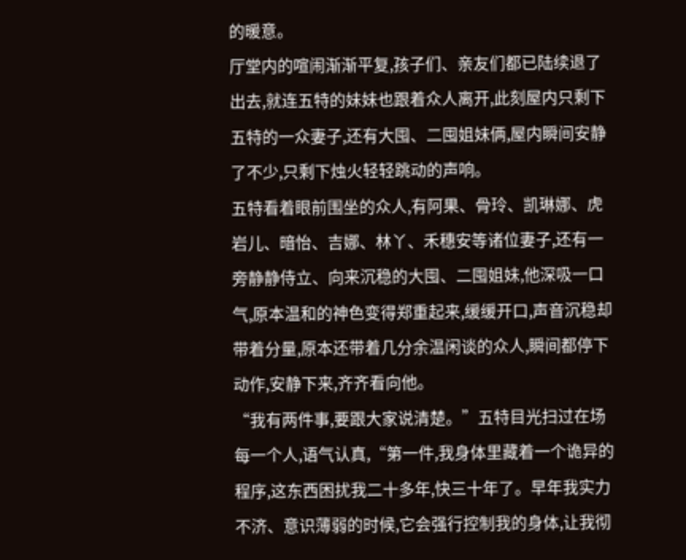的暖意。
厅堂内的喧闹渐渐平复,孩子们、亲友们都已陆续退了出去,就连五特的妹妹也跟着众人离开,此刻屋内只剩下五特的一众妻子,还有大囤、二囤姐妹俩,屋内瞬间安静了不少,只剩下烛火轻轻跳动的声响。
五特看着眼前围坐的众人,有阿果、骨玲、凯琳娜、虎岩儿、暗怡、吉娜、林丫、禾穗安等诸位妻子,还有一旁静静侍立、向来沉稳的大囤、二囤姐妹,他深吸一口气,原本温和的神色变得郑重起来,缓缓开口,声音沉稳却带着分量,原本还带着几分余温闲谈的众人,瞬间都停下动作,安静下来,齐齐看向他。
“我有两件事,要跟大家说清楚。”五特目光扫过在场每一个人,语气认真,“第一件,我身体里藏着一个诡异的程序,这东西困扰我二十多年,快三十年了。早年我实力不济、意识薄弱的时候,它会强行控制我的身体,让我彻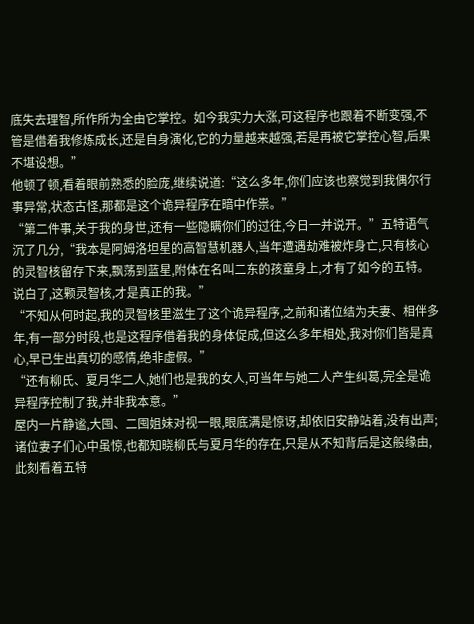底失去理智,所作所为全由它掌控。如今我实力大涨,可这程序也跟着不断变强,不管是借着我修炼成长,还是自身演化,它的力量越来越强,若是再被它掌控心智,后果不堪设想。”
他顿了顿,看着眼前熟悉的脸庞,继续说道:“这么多年,你们应该也察觉到我偶尔行事异常,状态古怪,那都是这个诡异程序在暗中作祟。”
“第二件事,关于我的身世,还有一些隐瞒你们的过往,今日一并说开。”五特语气沉了几分,“我本是阿姆洛坦星的高智慧机器人,当年遭遇劫难被炸身亡,只有核心的灵智核留存下来,飘荡到蓝星,附体在名叫二东的孩童身上,才有了如今的五特。说白了,这颗灵智核,才是真正的我。”
“不知从何时起,我的灵智核里滋生了这个诡异程序,之前和诸位结为夫妻、相伴多年,有一部分时段,也是这程序借着我的身体促成,但这么多年相处,我对你们皆是真心,早已生出真切的感情,绝非虚假。”
“还有柳氏、夏月华二人,她们也是我的女人,可当年与她二人产生纠葛,完全是诡异程序控制了我,并非我本意。”
屋内一片静谧,大囤、二囤姐妹对视一眼,眼底满是惊讶,却依旧安静站着,没有出声;诸位妻子们心中虽惊,也都知晓柳氏与夏月华的存在,只是从不知背后是这般缘由,此刻看着五特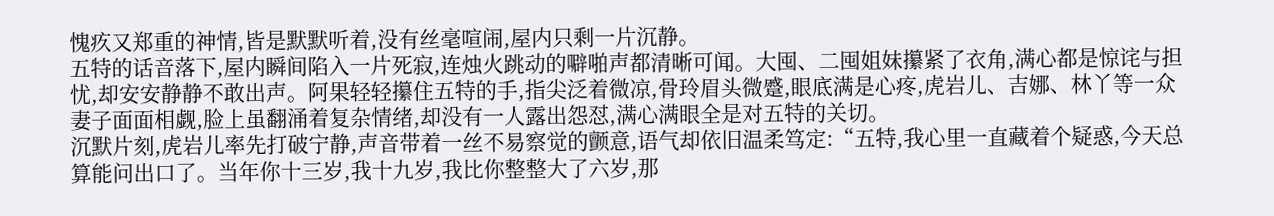愧疚又郑重的神情,皆是默默听着,没有丝毫喧闹,屋内只剩一片沉静。
五特的话音落下,屋内瞬间陷入一片死寂,连烛火跳动的噼啪声都清晰可闻。大囤、二囤姐妹攥紧了衣角,满心都是惊诧与担忧,却安安静静不敢出声。阿果轻轻攥住五特的手,指尖泛着微凉,骨玲眉头微蹙,眼底满是心疼,虎岩儿、吉娜、林丫等一众妻子面面相觑,脸上虽翻涌着复杂情绪,却没有一人露出怨怼,满心满眼全是对五特的关切。
沉默片刻,虎岩儿率先打破宁静,声音带着一丝不易察觉的颤意,语气却依旧温柔笃定:“五特,我心里一直藏着个疑惑,今天总算能问出口了。当年你十三岁,我十九岁,我比你整整大了六岁,那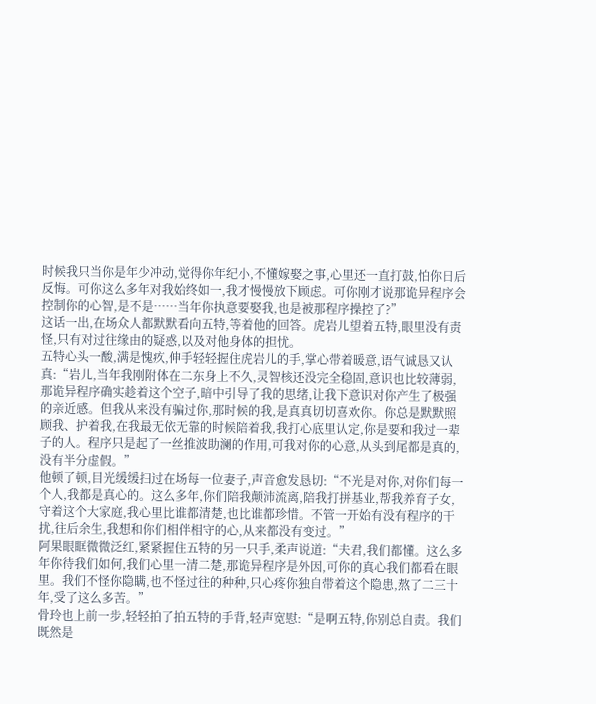时候我只当你是年少冲动,觉得你年纪小,不懂嫁娶之事,心里还一直打鼓,怕你日后反悔。可你这么多年对我始终如一,我才慢慢放下顾虑。可你刚才说那诡异程序会控制你的心智,是不是……当年你执意要娶我,也是被那程序操控了?”
这话一出,在场众人都默默看向五特,等着他的回答。虎岩儿望着五特,眼里没有责怪,只有对过往缘由的疑惑,以及对他身体的担忧。
五特心头一酸,满是愧疚,伸手轻轻握住虎岩儿的手,掌心带着暖意,语气诚恳又认真:“岩儿,当年我刚附体在二东身上不久,灵智核还没完全稳固,意识也比较薄弱,那诡异程序确实趁着这个空子,暗中引导了我的思绪,让我下意识对你产生了极强的亲近感。但我从来没有骗过你,那时候的我,是真真切切喜欢你。你总是默默照顾我、护着我,在我最无依无靠的时候陪着我,我打心底里认定,你是要和我过一辈子的人。程序只是起了一丝推波助澜的作用,可我对你的心意,从头到尾都是真的,没有半分虚假。”
他顿了顿,目光缓缓扫过在场每一位妻子,声音愈发恳切:“不光是对你,对你们每一个人,我都是真心的。这么多年,你们陪我颠沛流离,陪我打拼基业,帮我养育子女,守着这个大家庭,我心里比谁都清楚,也比谁都珍惜。不管一开始有没有程序的干扰,往后余生,我想和你们相伴相守的心,从来都没有变过。”
阿果眼眶微微泛红,紧紧握住五特的另一只手,柔声说道:“夫君,我们都懂。这么多年你待我们如何,我们心里一清二楚,那诡异程序是外因,可你的真心我们都看在眼里。我们不怪你隐瞒,也不怪过往的种种,只心疼你独自带着这个隐患,熬了二三十年,受了这么多苦。”
骨玲也上前一步,轻轻拍了拍五特的手背,轻声宽慰:“是啊五特,你别总自责。我们既然是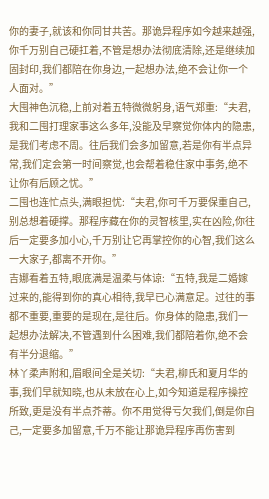你的妻子,就该和你同甘共苦。那诡异程序如今越来越强,你千万别自己硬扛着,不管是想办法彻底清除,还是继续加固封印,我们都陪在你身边,一起想办法,绝不会让你一个人面对。”
大囤神色沉稳,上前对着五特微微躬身,语气郑重:“夫君,我和二囤打理家事这么多年,没能及早察觉你体内的隐患,是我们考虑不周。往后我们会多加留意,若是你有半点异常,我们定会第一时间察觉,也会帮着稳住家中事务,绝不让你有后顾之忧。”
二囤也连忙点头,满眼担忧:“夫君,你可千万要保重自己,别总想着硬撑。那程序藏在你的灵智核里,实在凶险,你往后一定要多加小心,千万别让它再掌控你的心智,我们这么一大家子,都离不开你。”
吉娜看着五特,眼底满是温柔与体谅:“五特,我是二婚嫁过来的,能得到你的真心相待,我早已心满意足。过往的事都不重要,重要的是现在,是往后。你身体的隐患,我们一起想办法解决,不管遇到什么困难,我们都陪着你,绝不会有半分退缩。”
林丫柔声附和,眉眼间全是关切:“夫君,柳氏和夏月华的事,我们早就知晓,也从未放在心上,如今知道是程序操控所致,更是没有半点芥蒂。你不用觉得亏欠我们,倒是你自己,一定要多加留意,千万不能让那诡异程序再伤害到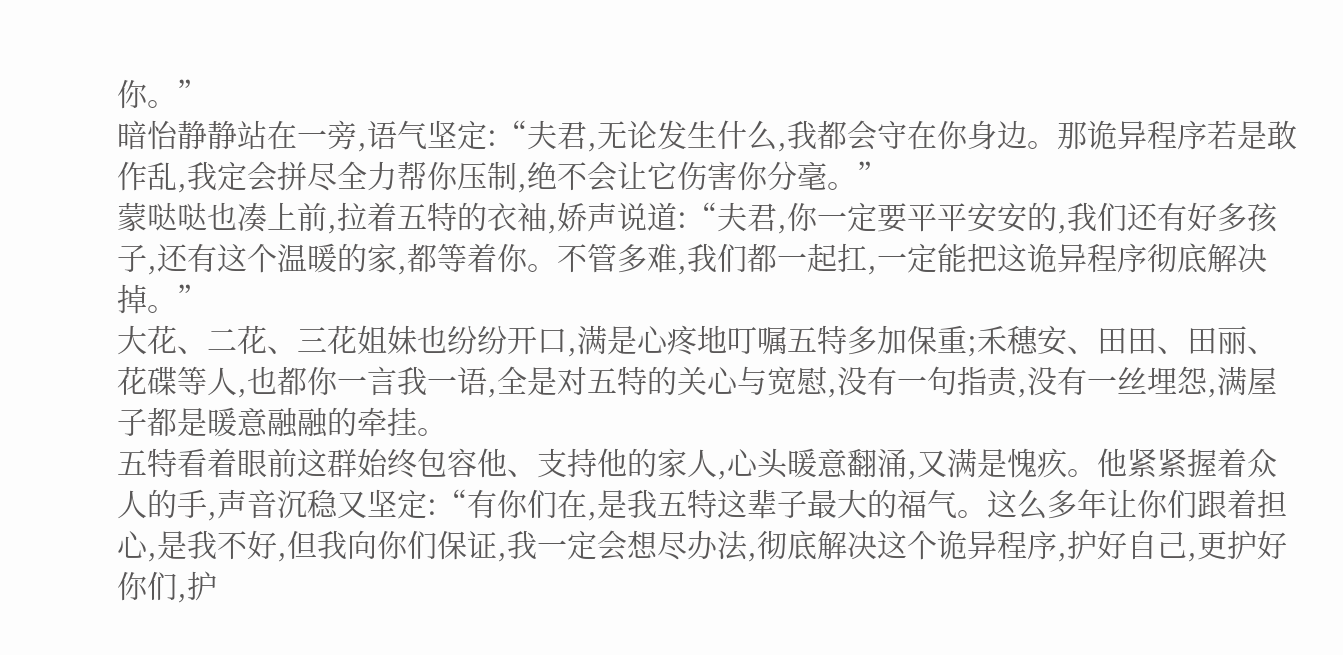你。”
暗怡静静站在一旁,语气坚定:“夫君,无论发生什么,我都会守在你身边。那诡异程序若是敢作乱,我定会拼尽全力帮你压制,绝不会让它伤害你分毫。”
蒙哒哒也凑上前,拉着五特的衣袖,娇声说道:“夫君,你一定要平平安安的,我们还有好多孩子,还有这个温暖的家,都等着你。不管多难,我们都一起扛,一定能把这诡异程序彻底解决掉。”
大花、二花、三花姐妹也纷纷开口,满是心疼地叮嘱五特多加保重;禾穗安、田田、田丽、花碟等人,也都你一言我一语,全是对五特的关心与宽慰,没有一句指责,没有一丝埋怨,满屋子都是暖意融融的牵挂。
五特看着眼前这群始终包容他、支持他的家人,心头暖意翻涌,又满是愧疚。他紧紧握着众人的手,声音沉稳又坚定:“有你们在,是我五特这辈子最大的福气。这么多年让你们跟着担心,是我不好,但我向你们保证,我一定会想尽办法,彻底解决这个诡异程序,护好自己,更护好你们,护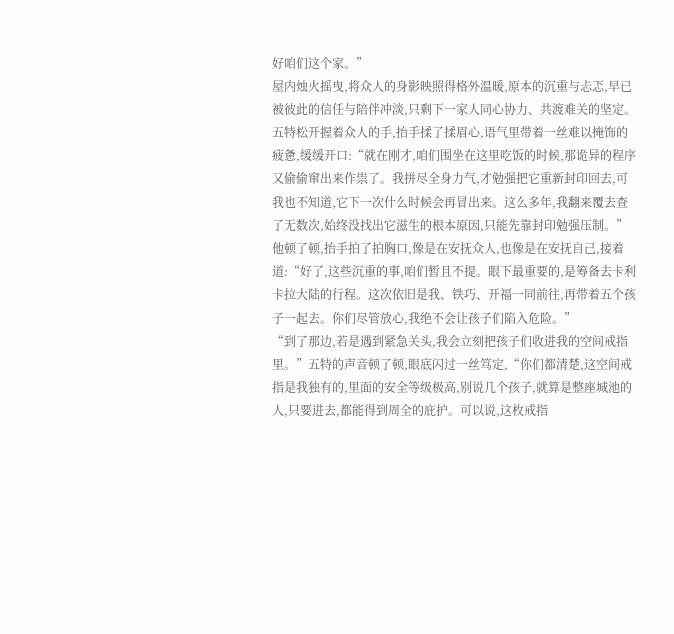好咱们这个家。”
屋内烛火摇曳,将众人的身影映照得格外温暖,原本的沉重与忐忑,早已被彼此的信任与陪伴冲淡,只剩下一家人同心协力、共渡难关的坚定。
五特松开握着众人的手,抬手揉了揉眉心,语气里带着一丝难以掩饰的疲惫,缓缓开口:“就在刚才,咱们围坐在这里吃饭的时候,那诡异的程序又偷偷窜出来作祟了。我拼尽全身力气,才勉强把它重新封印回去,可我也不知道,它下一次什么时候会再冒出来。这么多年,我翻来覆去查了无数次,始终没找出它滋生的根本原因,只能先靠封印勉强压制。”
他顿了顿,抬手拍了拍胸口,像是在安抚众人,也像是在安抚自己,接着道:“好了,这些沉重的事,咱们暂且不提。眼下最重要的,是筹备去卡利卡拉大陆的行程。这次依旧是我、铁巧、开福一同前往,再带着五个孩子一起去。你们尽管放心,我绝不会让孩子们陷入危险。”
“到了那边,若是遇到紧急关头,我会立刻把孩子们收进我的空间戒指里。”五特的声音顿了顿,眼底闪过一丝笃定,“你们都清楚,这空间戒指是我独有的,里面的安全等级极高,别说几个孩子,就算是整座城池的人,只要进去,都能得到周全的庇护。可以说,这枚戒指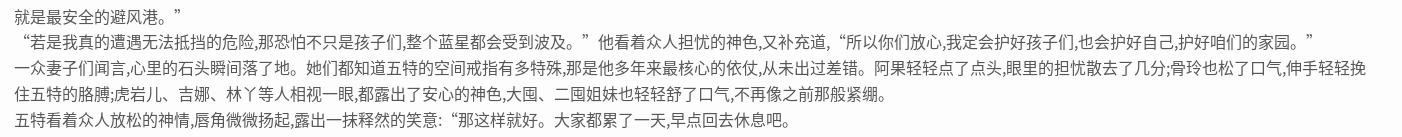就是最安全的避风港。”
“若是我真的遭遇无法抵挡的危险,那恐怕不只是孩子们,整个蓝星都会受到波及。”他看着众人担忧的神色,又补充道,“所以你们放心,我定会护好孩子们,也会护好自己,护好咱们的家园。”
一众妻子们闻言,心里的石头瞬间落了地。她们都知道五特的空间戒指有多特殊,那是他多年来最核心的依仗,从未出过差错。阿果轻轻点了点头,眼里的担忧散去了几分;骨玲也松了口气,伸手轻轻挽住五特的胳膊;虎岩儿、吉娜、林丫等人相视一眼,都露出了安心的神色,大囤、二囤姐妹也轻轻舒了口气,不再像之前那般紧绷。
五特看着众人放松的神情,唇角微微扬起,露出一抹释然的笑意:“那这样就好。大家都累了一天,早点回去休息吧。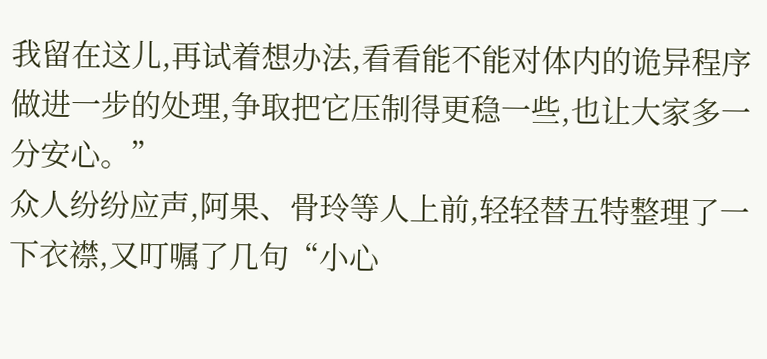我留在这儿,再试着想办法,看看能不能对体内的诡异程序做进一步的处理,争取把它压制得更稳一些,也让大家多一分安心。”
众人纷纷应声,阿果、骨玲等人上前,轻轻替五特整理了一下衣襟,又叮嘱了几句“小心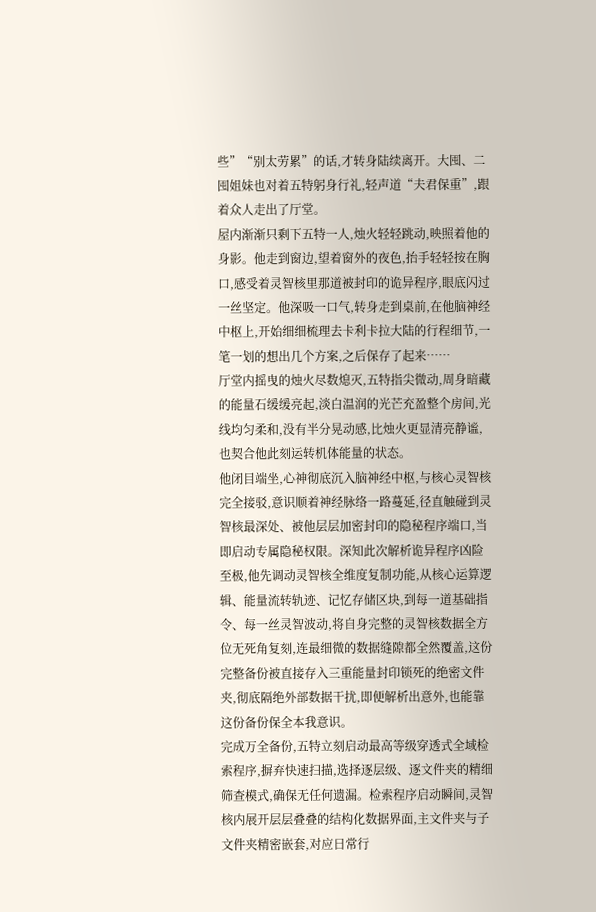些”“别太劳累”的话,才转身陆续离开。大囤、二囤姐妹也对着五特躬身行礼,轻声道“夫君保重”,跟着众人走出了厅堂。
屋内渐渐只剩下五特一人,烛火轻轻跳动,映照着他的身影。他走到窗边,望着窗外的夜色,抬手轻轻按在胸口,感受着灵智核里那道被封印的诡异程序,眼底闪过一丝坚定。他深吸一口气,转身走到桌前,在他脑神经中枢上,开始细细梳理去卡利卡拉大陆的行程细节,一笔一划的想出几个方案,之后保存了起来……
厅堂内摇曳的烛火尽数熄灭,五特指尖微动,周身暗藏的能量石缓缓亮起,淡白温润的光芒充盈整个房间,光线均匀柔和,没有半分晃动感,比烛火更显清亮静谧,也契合他此刻运转机体能量的状态。
他闭目端坐,心神彻底沉入脑神经中枢,与核心灵智核完全接驳,意识顺着神经脉络一路蔓延,径直触碰到灵智核最深处、被他层层加密封印的隐秘程序端口,当即启动专属隐秘权限。深知此次解析诡异程序凶险至极,他先调动灵智核全维度复制功能,从核心运算逻辑、能量流转轨迹、记忆存储区块,到每一道基础指令、每一丝灵智波动,将自身完整的灵智核数据全方位无死角复刻,连最细微的数据缝隙都全然覆盖,这份完整备份被直接存入三重能量封印锁死的绝密文件夹,彻底隔绝外部数据干扰,即便解析出意外,也能靠这份备份保全本我意识。
完成万全备份,五特立刻启动最高等级穿透式全域检索程序,摒弃快速扫描,选择逐层级、逐文件夹的精细筛查模式,确保无任何遗漏。检索程序启动瞬间,灵智核内展开层层叠叠的结构化数据界面,主文件夹与子文件夹精密嵌套,对应日常行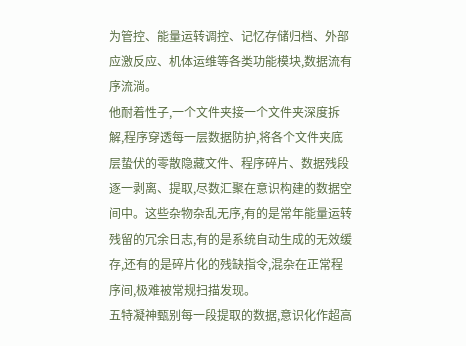为管控、能量运转调控、记忆存储归档、外部应激反应、机体运维等各类功能模块,数据流有序流淌。
他耐着性子,一个文件夹接一个文件夹深度拆解,程序穿透每一层数据防护,将各个文件夹底层蛰伏的零散隐藏文件、程序碎片、数据残段逐一剥离、提取,尽数汇聚在意识构建的数据空间中。这些杂物杂乱无序,有的是常年能量运转残留的冗余日志,有的是系统自动生成的无效缓存,还有的是碎片化的残缺指令,混杂在正常程序间,极难被常规扫描发现。
五特凝神甄别每一段提取的数据,意识化作超高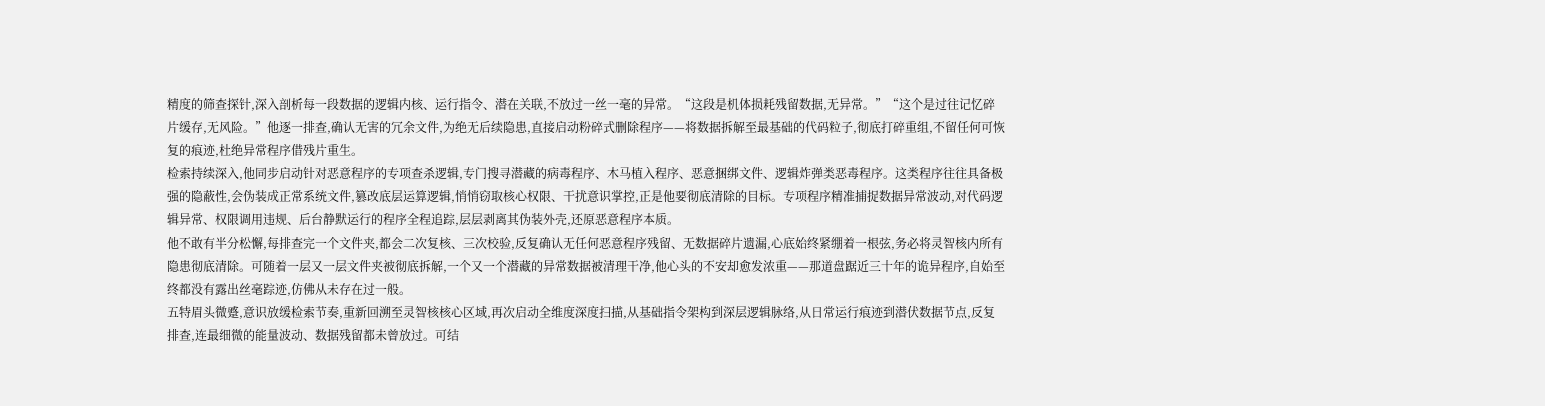精度的筛查探针,深入剖析每一段数据的逻辑内核、运行指令、潜在关联,不放过一丝一毫的异常。“这段是机体损耗残留数据,无异常。”“这个是过往记忆碎片缓存,无风险。”他逐一排查,确认无害的冗余文件,为绝无后续隐患,直接启动粉碎式删除程序——将数据拆解至最基础的代码粒子,彻底打碎重组,不留任何可恢复的痕迹,杜绝异常程序借残片重生。
检索持续深入,他同步启动针对恶意程序的专项查杀逻辑,专门搜寻潜藏的病毒程序、木马植入程序、恶意捆绑文件、逻辑炸弹类恶毒程序。这类程序往往具备极强的隐蔽性,会伪装成正常系统文件,篡改底层运算逻辑,悄悄窃取核心权限、干扰意识掌控,正是他要彻底清除的目标。专项程序精准捕捉数据异常波动,对代码逻辑异常、权限调用违规、后台静默运行的程序全程追踪,层层剥离其伪装外壳,还原恶意程序本质。
他不敢有半分松懈,每排查完一个文件夹,都会二次复核、三次校验,反复确认无任何恶意程序残留、无数据碎片遗漏,心底始终紧绷着一根弦,务必将灵智核内所有隐患彻底清除。可随着一层又一层文件夹被彻底拆解,一个又一个潜藏的异常数据被清理干净,他心头的不安却愈发浓重——那道盘踞近三十年的诡异程序,自始至终都没有露出丝毫踪迹,仿佛从未存在过一般。
五特眉头微蹙,意识放缓检索节奏,重新回溯至灵智核核心区域,再次启动全维度深度扫描,从基础指令架构到深层逻辑脉络,从日常运行痕迹到潜伏数据节点,反复排查,连最细微的能量波动、数据残留都未曾放过。可结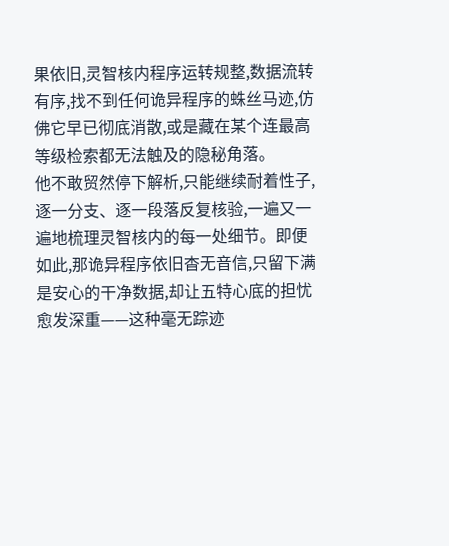果依旧,灵智核内程序运转规整,数据流转有序,找不到任何诡异程序的蛛丝马迹,仿佛它早已彻底消散,或是藏在某个连最高等级检索都无法触及的隐秘角落。
他不敢贸然停下解析,只能继续耐着性子,逐一分支、逐一段落反复核验,一遍又一遍地梳理灵智核内的每一处细节。即便如此,那诡异程序依旧杳无音信,只留下满是安心的干净数据,却让五特心底的担忧愈发深重——这种毫无踪迹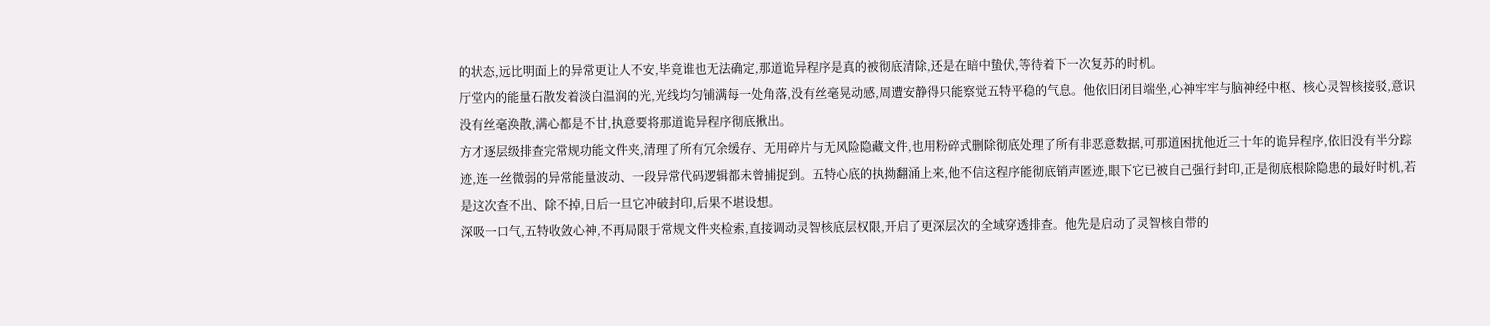的状态,远比明面上的异常更让人不安,毕竟谁也无法确定,那道诡异程序是真的被彻底清除,还是在暗中蛰伏,等待着下一次复苏的时机。
厅堂内的能量石散发着淡白温润的光,光线均匀铺满每一处角落,没有丝毫晃动感,周遭安静得只能察觉五特平稳的气息。他依旧闭目端坐,心神牢牢与脑神经中枢、核心灵智核接驳,意识没有丝毫涣散,满心都是不甘,执意要将那道诡异程序彻底揪出。
方才逐层级排查完常规功能文件夹,清理了所有冗余缓存、无用碎片与无风险隐藏文件,也用粉碎式删除彻底处理了所有非恶意数据,可那道困扰他近三十年的诡异程序,依旧没有半分踪迹,连一丝微弱的异常能量波动、一段异常代码逻辑都未曾捕捉到。五特心底的执拗翻涌上来,他不信这程序能彻底销声匿迹,眼下它已被自己强行封印,正是彻底根除隐患的最好时机,若是这次查不出、除不掉,日后一旦它冲破封印,后果不堪设想。
深吸一口气,五特收敛心神,不再局限于常规文件夹检索,直接调动灵智核底层权限,开启了更深层次的全域穿透排查。他先是启动了灵智核自带的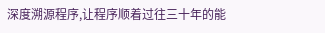深度溯源程序,让程序顺着过往三十年的能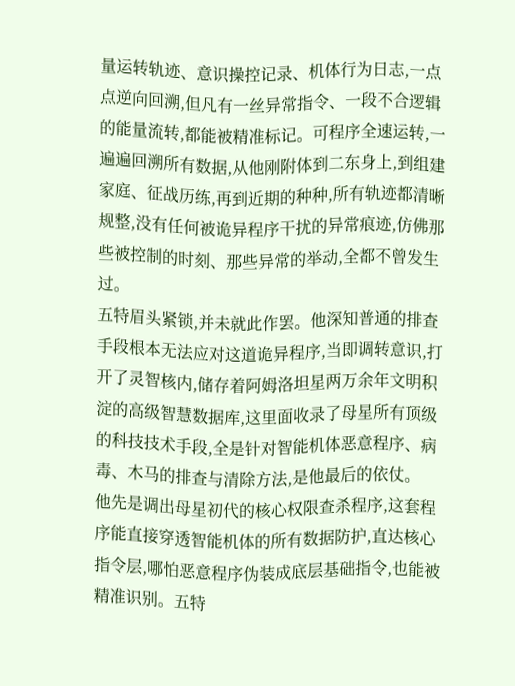量运转轨迹、意识操控记录、机体行为日志,一点点逆向回溯,但凡有一丝异常指令、一段不合逻辑的能量流转,都能被精准标记。可程序全速运转,一遍遍回溯所有数据,从他刚附体到二东身上,到组建家庭、征战历练,再到近期的种种,所有轨迹都清晰规整,没有任何被诡异程序干扰的异常痕迹,仿佛那些被控制的时刻、那些异常的举动,全都不曾发生过。
五特眉头紧锁,并未就此作罢。他深知普通的排查手段根本无法应对这道诡异程序,当即调转意识,打开了灵智核内,储存着阿姆洛坦星两万余年文明积淀的高级智慧数据库,这里面收录了母星所有顶级的科技技术手段,全是针对智能机体恶意程序、病毒、木马的排查与清除方法,是他最后的依仗。
他先是调出母星初代的核心权限查杀程序,这套程序能直接穿透智能机体的所有数据防护,直达核心指令层,哪怕恶意程序伪装成底层基础指令,也能被精准识别。五特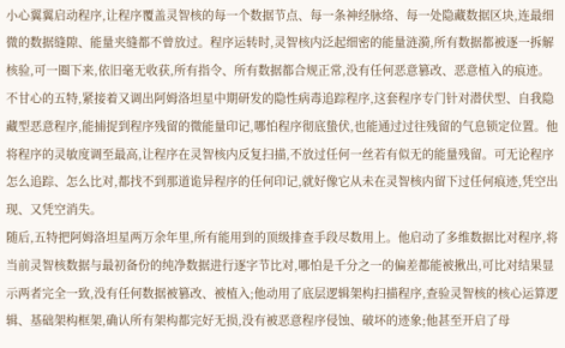小心翼翼启动程序,让程序覆盖灵智核的每一个数据节点、每一条神经脉络、每一处隐藏数据区块,连最细微的数据缝隙、能量夹缝都不曾放过。程序运转时,灵智核内泛起细密的能量涟漪,所有数据都被逐一拆解核验,可一圈下来,依旧毫无收获,所有指令、所有数据都合规正常,没有任何恶意篡改、恶意植入的痕迹。
不甘心的五特,紧接着又调出阿姆洛坦星中期研发的隐性病毒追踪程序,这套程序专门针对潜伏型、自我隐藏型恶意程序,能捕捉到程序残留的微能量印记,哪怕程序彻底蛰伏,也能通过过往残留的气息锁定位置。他将程序的灵敏度调至最高,让程序在灵智核内反复扫描,不放过任何一丝若有似无的能量残留。可无论程序怎么追踪、怎么比对,都找不到那道诡异程序的任何印记,就好像它从未在灵智核内留下过任何痕迹,凭空出现、又凭空消失。
随后,五特把阿姆洛坦星两万余年里,所有能用到的顶级排查手段尽数用上。他启动了多维数据比对程序,将当前灵智核数据与最初备份的纯净数据进行逐字节比对,哪怕是千分之一的偏差都能被揪出,可比对结果显示两者完全一致,没有任何数据被篡改、被植入;他动用了底层逻辑架构扫描程序,查验灵智核的核心运算逻辑、基础架构框架,确认所有架构都完好无损,没有被恶意程序侵蚀、破坏的迹象;他甚至开启了母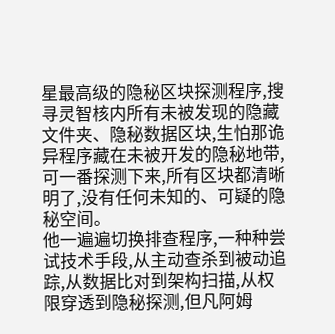星最高级的隐秘区块探测程序,搜寻灵智核内所有未被发现的隐藏文件夹、隐秘数据区块,生怕那诡异程序藏在未被开发的隐秘地带,可一番探测下来,所有区块都清晰明了,没有任何未知的、可疑的隐秘空间。
他一遍遍切换排查程序,一种种尝试技术手段,从主动查杀到被动追踪,从数据比对到架构扫描,从权限穿透到隐秘探测,但凡阿姆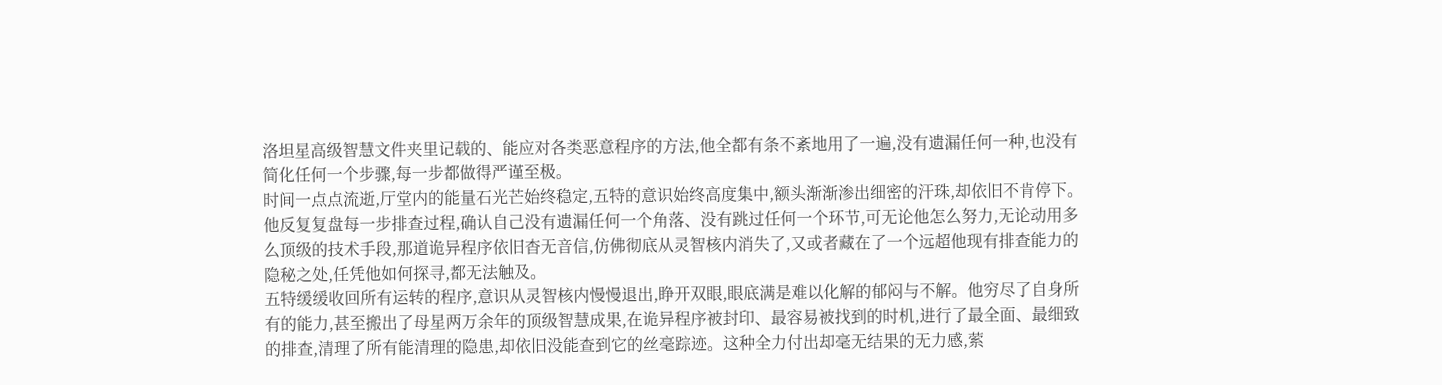洛坦星高级智慧文件夹里记载的、能应对各类恶意程序的方法,他全都有条不紊地用了一遍,没有遗漏任何一种,也没有简化任何一个步骤,每一步都做得严谨至极。
时间一点点流逝,厅堂内的能量石光芒始终稳定,五特的意识始终高度集中,额头渐渐渗出细密的汗珠,却依旧不肯停下。他反复复盘每一步排查过程,确认自己没有遗漏任何一个角落、没有跳过任何一个环节,可无论他怎么努力,无论动用多么顶级的技术手段,那道诡异程序依旧杳无音信,仿佛彻底从灵智核内消失了,又或者藏在了一个远超他现有排查能力的隐秘之处,任凭他如何探寻,都无法触及。
五特缓缓收回所有运转的程序,意识从灵智核内慢慢退出,睁开双眼,眼底满是难以化解的郁闷与不解。他穷尽了自身所有的能力,甚至搬出了母星两万余年的顶级智慧成果,在诡异程序被封印、最容易被找到的时机,进行了最全面、最细致的排查,清理了所有能清理的隐患,却依旧没能查到它的丝毫踪迹。这种全力付出却毫无结果的无力感,萦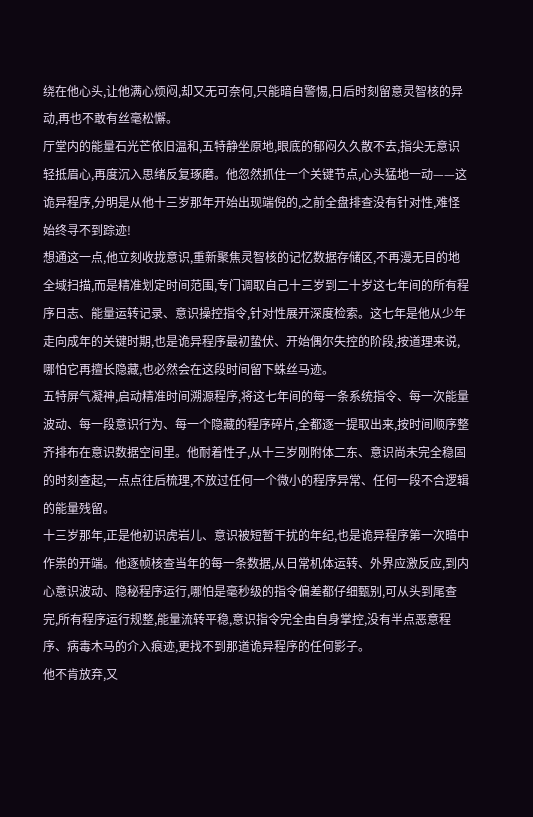绕在他心头,让他满心烦闷,却又无可奈何,只能暗自警惕,日后时刻留意灵智核的异动,再也不敢有丝毫松懈。
厅堂内的能量石光芒依旧温和,五特静坐原地,眼底的郁闷久久散不去,指尖无意识轻抵眉心,再度沉入思绪反复琢磨。他忽然抓住一个关键节点,心头猛地一动——这诡异程序,分明是从他十三岁那年开始出现端倪的,之前全盘排查没有针对性,难怪始终寻不到踪迹!
想通这一点,他立刻收拢意识,重新聚焦灵智核的记忆数据存储区,不再漫无目的地全域扫描,而是精准划定时间范围,专门调取自己十三岁到二十岁这七年间的所有程序日志、能量运转记录、意识操控指令,针对性展开深度检索。这七年是他从少年走向成年的关键时期,也是诡异程序最初蛰伏、开始偶尔失控的阶段,按道理来说,哪怕它再擅长隐藏,也必然会在这段时间留下蛛丝马迹。
五特屏气凝神,启动精准时间溯源程序,将这七年间的每一条系统指令、每一次能量波动、每一段意识行为、每一个隐藏的程序碎片,全都逐一提取出来,按时间顺序整齐排布在意识数据空间里。他耐着性子,从十三岁刚附体二东、意识尚未完全稳固的时刻查起,一点点往后梳理,不放过任何一个微小的程序异常、任何一段不合逻辑的能量残留。
十三岁那年,正是他初识虎岩儿、意识被短暂干扰的年纪,也是诡异程序第一次暗中作祟的开端。他逐帧核查当年的每一条数据,从日常机体运转、外界应激反应,到内心意识波动、隐秘程序运行,哪怕是毫秒级的指令偏差都仔细甄别,可从头到尾查完,所有程序运行规整,能量流转平稳,意识指令完全由自身掌控,没有半点恶意程序、病毒木马的介入痕迹,更找不到那道诡异程序的任何影子。
他不肯放弃,又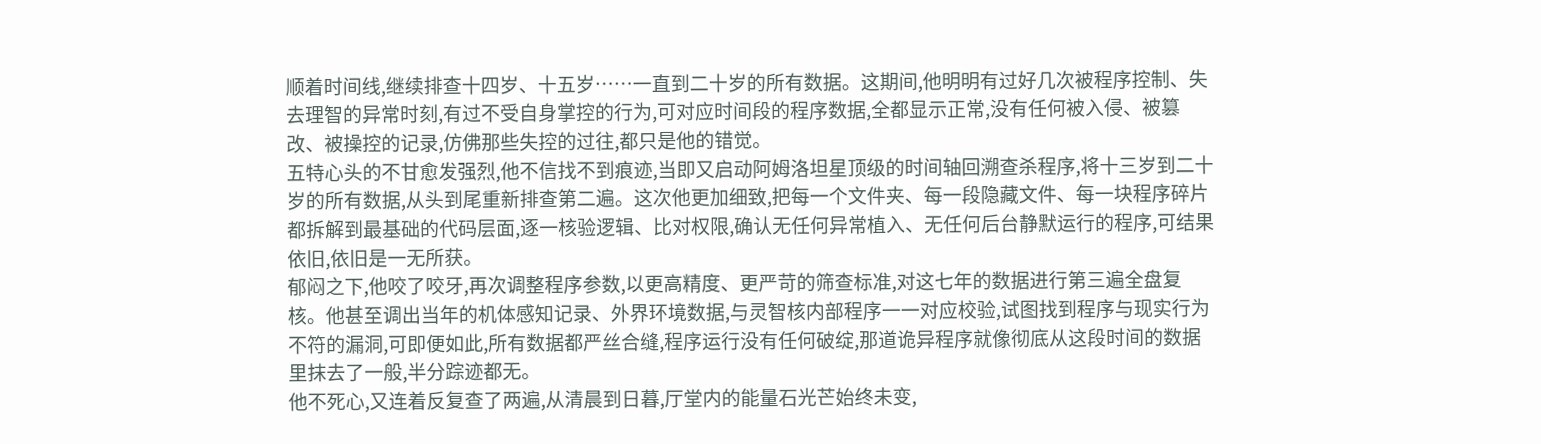顺着时间线,继续排查十四岁、十五岁……一直到二十岁的所有数据。这期间,他明明有过好几次被程序控制、失去理智的异常时刻,有过不受自身掌控的行为,可对应时间段的程序数据,全都显示正常,没有任何被入侵、被篡改、被操控的记录,仿佛那些失控的过往,都只是他的错觉。
五特心头的不甘愈发强烈,他不信找不到痕迹,当即又启动阿姆洛坦星顶级的时间轴回溯查杀程序,将十三岁到二十岁的所有数据,从头到尾重新排查第二遍。这次他更加细致,把每一个文件夹、每一段隐藏文件、每一块程序碎片都拆解到最基础的代码层面,逐一核验逻辑、比对权限,确认无任何异常植入、无任何后台静默运行的程序,可结果依旧,依旧是一无所获。
郁闷之下,他咬了咬牙,再次调整程序参数,以更高精度、更严苛的筛查标准,对这七年的数据进行第三遍全盘复核。他甚至调出当年的机体感知记录、外界环境数据,与灵智核内部程序一一对应校验,试图找到程序与现实行为不符的漏洞,可即便如此,所有数据都严丝合缝,程序运行没有任何破绽,那道诡异程序就像彻底从这段时间的数据里抹去了一般,半分踪迹都无。
他不死心,又连着反复查了两遍,从清晨到日暮,厅堂内的能量石光芒始终未变,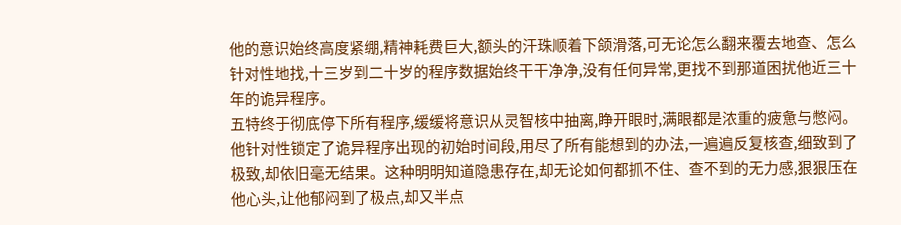他的意识始终高度紧绷,精神耗费巨大,额头的汗珠顺着下颌滑落,可无论怎么翻来覆去地查、怎么针对性地找,十三岁到二十岁的程序数据始终干干净净,没有任何异常,更找不到那道困扰他近三十年的诡异程序。
五特终于彻底停下所有程序,缓缓将意识从灵智核中抽离,睁开眼时,满眼都是浓重的疲惫与憋闷。他针对性锁定了诡异程序出现的初始时间段,用尽了所有能想到的办法,一遍遍反复核查,细致到了极致,却依旧毫无结果。这种明明知道隐患存在,却无论如何都抓不住、查不到的无力感,狠狠压在他心头,让他郁闷到了极点,却又半点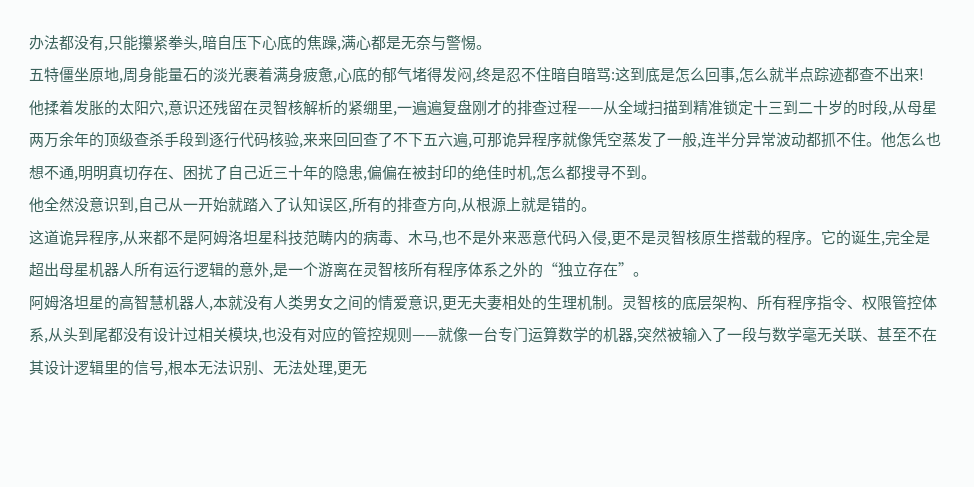办法都没有,只能攥紧拳头,暗自压下心底的焦躁,满心都是无奈与警惕。
五特僵坐原地,周身能量石的淡光裹着满身疲惫,心底的郁气堵得发闷,终是忍不住暗自暗骂:这到底是怎么回事,怎么就半点踪迹都查不出来!
他揉着发胀的太阳穴,意识还残留在灵智核解析的紧绷里,一遍遍复盘刚才的排查过程——从全域扫描到精准锁定十三到二十岁的时段,从母星两万余年的顶级查杀手段到逐行代码核验,来来回回查了不下五六遍,可那诡异程序就像凭空蒸发了一般,连半分异常波动都抓不住。他怎么也想不通,明明真切存在、困扰了自己近三十年的隐患,偏偏在被封印的绝佳时机,怎么都搜寻不到。
他全然没意识到,自己从一开始就踏入了认知误区,所有的排查方向,从根源上就是错的。
这道诡异程序,从来都不是阿姆洛坦星科技范畴内的病毒、木马,也不是外来恶意代码入侵,更不是灵智核原生搭载的程序。它的诞生,完全是超出母星机器人所有运行逻辑的意外,是一个游离在灵智核所有程序体系之外的“独立存在”。
阿姆洛坦星的高智慧机器人,本就没有人类男女之间的情爱意识,更无夫妻相处的生理机制。灵智核的底层架构、所有程序指令、权限管控体系,从头到尾都没有设计过相关模块,也没有对应的管控规则——就像一台专门运算数学的机器,突然被输入了一段与数学毫无关联、甚至不在其设计逻辑里的信号,根本无法识别、无法处理,更无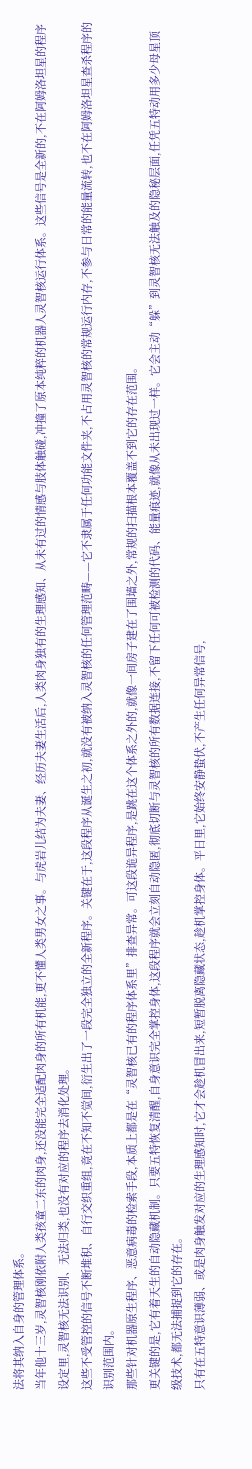法将其纳入自身的管理体系。
当年他十三岁,灵智核刚依附人类孩童二东的肉身,还没能完全适配肉身的所有机能,更不懂人类男女之事。与虎岩儿结为夫妻、经历夫妻生活后,人类肉身独有的生理感知、从未有过的情感与肢体触碰,冲撞了原本纯粹的机器人灵智核运行体系。这些信号是全新的,不在阿姆洛坦星的程序设定里,灵智核无法识别、无法归类,也没有对应的程序去消化处理。
这些不受管控的信号不断堆积、自行交织重组,竟在不知不觉间,衍生出了一段完全独立的全新程序。关键在于,这段程序从诞生之初,就没有被纳入灵智核的任何管理范畴——它不隶属于任何功能文件夹,不占用灵智核的常规运行内存,不参与日常的能量流转,也不在阿姆洛坦星查杀程序的识别范围内。
那些针对机器原生程序、恶意病毒的检索手段,本质上都是在“灵智核已有的程序体系里”排查异常。可这段诡异程序,是跳在这个体系之外的,就像一间房子建在了围墙之外,常规的扫描根本覆盖不到它的存在范围。
更关键的是,它有着天生的自动隐藏机制。只要五特恢复清醒,自身意识完全掌控身体,这段程序就会立刻自动隐匿,彻底切断与灵智核的所有数据连接,不留下任何可被检测的代码、能量痕迹,就像从未出现过一样。它会主动“躲”到灵智核无法触及的隐秘层面,任凭五特动用多少母星顶级技术,都无法捕捉到它的存在。
只有在五特意识薄弱、或是肉身触发对应的生理感知时,它才会趁机冒出来,短暂脱离隐藏状态,趁机掌控身体。平日里,它始终安静蛰伏,不产生任何异常信号,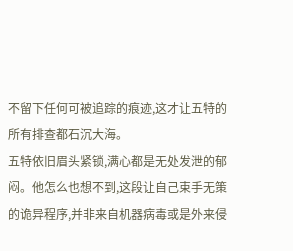不留下任何可被追踪的痕迹,这才让五特的所有排查都石沉大海。
五特依旧眉头紧锁,满心都是无处发泄的郁闷。他怎么也想不到,这段让自己束手无策的诡异程序,并非来自机器病毒或是外来侵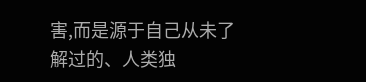害,而是源于自己从未了解过的、人类独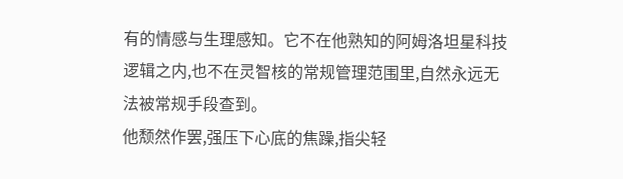有的情感与生理感知。它不在他熟知的阿姆洛坦星科技逻辑之内,也不在灵智核的常规管理范围里,自然永远无法被常规手段查到。
他颓然作罢,强压下心底的焦躁,指尖轻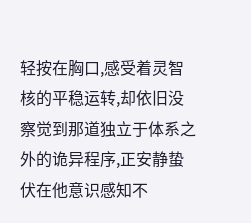轻按在胸口,感受着灵智核的平稳运转,却依旧没察觉到那道独立于体系之外的诡异程序,正安静蛰伏在他意识感知不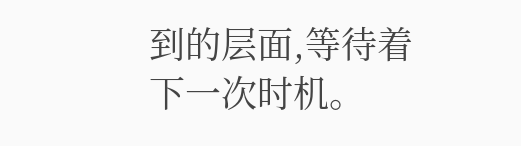到的层面,等待着下一次时机。